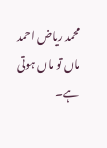محمد ریاض احمد
ماں تو ماں ہوتی ہے۔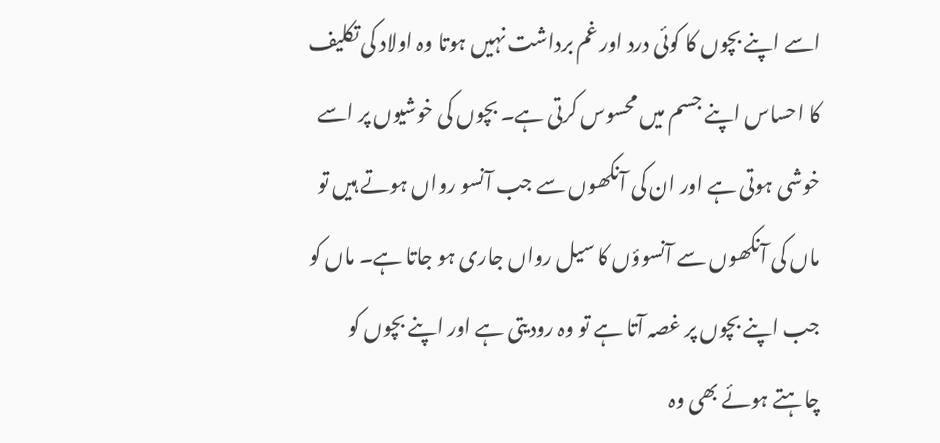اسے اپنے بچوں کا کوئی درد اور غم برداشت نہیں ہوتا وہ اولاد کی تکلیف کا احساس اپنے جسم میں محسوس کرتی ہے۔ بچوں کی خوشیوں پر اسے خوشی ہوتی ہے اور ان کی آنکھوں سے جب آنسو رواں ہوتے ہیں تو ماں کی آنکھوں سے آنسوؤں کا سیل رواں جاری ہو جاتا ہے۔ ماں کو جب اپنے بچوں پر غصہ آتا ہے تو وہ رودیتی ہے اور اپنے بچوں کو چاہتے ہوئے بھی وہ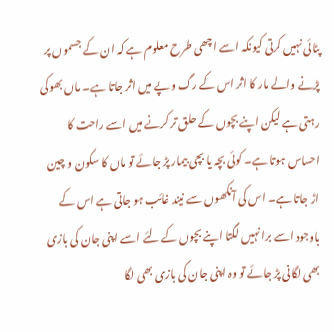پٹائی نہیں کرتی کیونکہ اسے اچھی طرح معلوم ہے کہ ان کے جسموں پر پڑنے والے مار کا اثر اس کے رگ و پے میں اثر جاتا ہے۔ ماں بھوکی رہتی ہے لیکن اپنے بچوں کے حلق تر کرنے میں اسے راحت کا احساس ہوتا ہے۔ کوئی بچہ یا بچی بیمار پڑ جائے تو ماں کا سکون و چین اڑ جاتا ہے۔ اس کی آنکھوں سے نیند غائب ہو جاتی ہے اس کے باوجود اسے برا نہیں لگتا اپنے بچوں کے لئے اسے اپنی جان کی بازی بھی لگانی پڑ جائے تو وہ اپنی جان کی بازی بھی لگا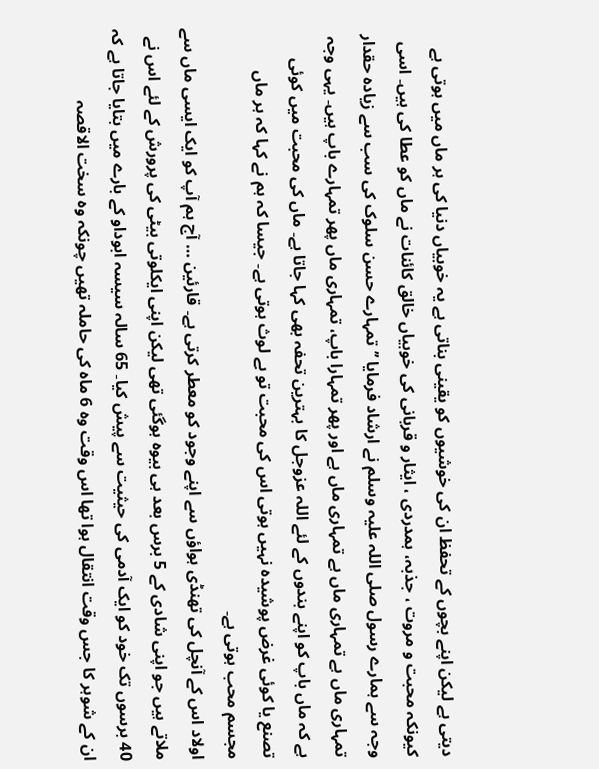دیتی ہے لیکن اپنے بچوں کے تحفظ ان کی خوشیوں کو یقینی بناتی ہے یہ خوبیاں دنیا کی ہر ماں میں ہوتی ہے کیونکہ محبت و مروت ، جذبہ، ہمدردی ، ایثار و قربانی کی خوبیاں خالق کائنات نے ماں کو عطا کی ہیں۔ اسی وجہ سے ہمارے رسول صلی اللہ علیہ وسلم نے ارشاد فرمایا ’’تمہارے حسن سلوک کی سب سے زیادہ حقدار تمہاری ماں ہے تمہاری ماں ہے تمہاری ماں ہے اور پھر تمہارا باپ، تمہاری ماں پھر تمہارے باپ ہیں۔ یہی وجہ ہے کہ ماں باپ کو اپنے بندوں کے لئے اللہ عزوجل کا بہترین تحفہ بھی کہا جاتا ہے۔ ماں کی محبت میں کوئی تصنع یا کوئی غرض پوشیدہ نہیں ہوتی اس کی محبت تو بے لوث ہوتی ہے۔ جیسا کہ ہم نے کہا کہ ہر ماں مجسم محب ہوتی ہے۔
اولاد اس کے آنچل کی تھنڈی ہواؤں سے اپنے وجود کو معطر کرتی ہے۔ قارئین … آج ہم آپ کو ایک ایسی ماں سے ملاتے ہیں جو اپنی شادی کے 5 برس بعد ہی بیوہ ہوگئی تھی لیکن اپنی ایکلوتی بیٹی کی پرورش کے لئے اس نے 40 برسوں تک خود کو ایک آدمی کی حیثیت سے پیش کیا۔ 65 سالہ سیسہ ابوداو کے بارے میں بتایا جاتا ہے کہ ان کے شوہر کا جس وقت انتقال ہوا تھا اس وقت وہ 6 ماہ کی حاملہ تھیں چونکہ وہ سخت الاقصہ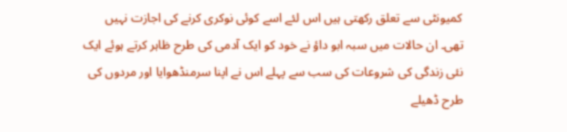کمیونٹی سے تعلق رکھتی ہیں اس لئے اسے کوئی نوکری کرنے کی اجازت نہیں تھی۔ ان حالات میں سبہ ابو داؤ نے خود کو ایک آدمی کی طرح ظاہر کرتے ہوئے ایک نئی زندگی کی شروعات کی سب سے پہلے اس نے اپنا سرمنڈھوایا اور مردوں کی طرح ڈھیلے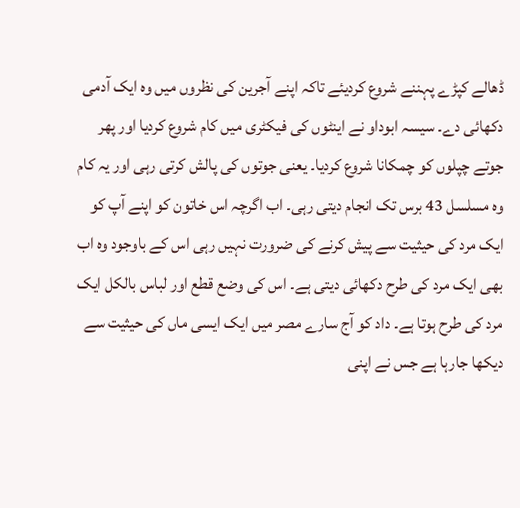ڈھالے کپڑے پہننے شروع کردیئے تاکہ اپنے آجرین کی نظروں میں وہ ایک آدمی دکھائی دے۔ سیسہ ابوداو نے اینٹوں کی فیکٹری میں کام شروع کردیا اور پھر جوتے چپلوں کو چمکانا شروع کردیا۔ یعنی جوتوں کی پالش کرتی رہی اور یہ کام وہ مسلسل 43 برس تک انجام دیتی رہی۔ اب اگرچہ اس خاتون کو اپنے آپ کو ایک مرد کی حیثیت سے پیش کرنے کی ضرورت نہیں رہی اس کے باوجود وہ اب بھی ایک مرد کی طرح دکھائی دیتی ہے۔ اس کی وضع قطع اور لباس بالکل ایک مرد کی طرح ہوتا ہے۔ داد کو آج سارے مصر میں ایک ایسی ماں کی حیثیت سے دیکھا جارہا ہے جس نے اپنی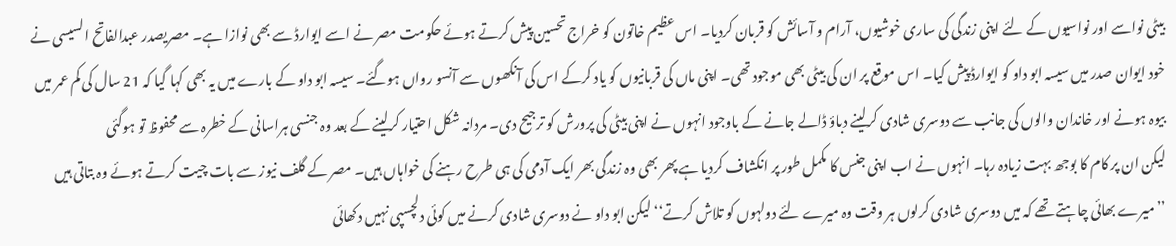بیٹی نواسے اور نواسیوں کے لئے اپنی زندگی کی ساری خوشیوں، آرام و آسائش کو قربان کردیا۔ اس عظیم خاتون کو خراج تحسین پیش کرتے ہوئے حکومت مصر نے اسے ایوارڈ سے بھی نوازا ہے۔ مصریصدر عبدالفاتح السیسی نے خود ایوان صدر میں سیسہ ابو داو کو ایوارڈ پیش کیا۔ اس موقع پر ان کی بیٹی بھی موجود تھی۔ اپنی ماں کی قربانیوں کو یاد کرکے اس کی آنکھوں سے آنسو رواں ہوگئے۔ سیسہ ابو داو کے بارے میں یہ بھی کہا گیا کہ 21 سال کی کم عمر میں بیوہ ہونے اور خاندان والوں کی جانب سے دوسری شادی کرلینے دباؤ ڈالے جانے کے باوجود انہوں نے اپنی بیٹی کی پرورش کو ترجیح دی۔ مردانہ شکل احتیار کرلینے کے بعد وہ جنسی ہراسانی کے خطرہ سے محفوظ تو ہوگئی
لیکن ان پر کام کا بوجھ بہت زیادہ رہا۔ انہوں نے اب اپنی جنس کا مکمل طور پر انکشاف کردیا ہے پھر بھی وہ زندگی بھر ایک آدمی کی ہی طرح رہنے کی خواہاں ہیں۔ مصر کے گلف نیوز سے بات چیت کرتے ہوئے وہ بتاتی ہیں ’’میرے بھائی چاہتے تھے کہ میں دوسری شادی کرلوں ہر وقت وہ میرے لئے دولہوں کو تلاش کرتے‘‘ لیکن ابو داو نے دوسری شادی کرنے میں کوئی دلچسپی نہیں دکھائی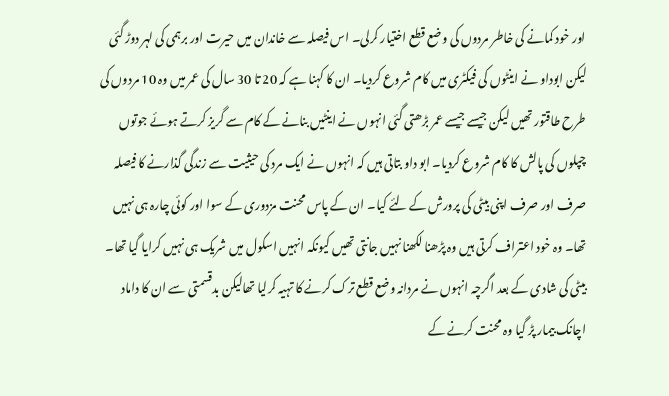اور خود کمانے کی خاطر مردوں کی وضع قطع اختیار کرلی۔ اس فیصلہ سے خاندان میں حیرت اور برہمی کی لہر دوڑ گئی لیکن ابوداو نے اینٹوں کی فیکٹری میں کام شروع کردیا۔ ان کا کہنا ہے کہ 20 تا 30 سال کی عمر میں وہ 10 مردوں کی طرح طاقتور تھیں لیکن جیسے جیسے عمر بڑھتی گئی انہوں نے اینٹیں بنانے کے کام سے گریز کرتے ہوئے جوتوں چپلوں کی پالش کا کام شروع کردیا۔ ابو داو بتاتی ہیں کہ انہوں نے ایک مرد کی حیثیت سے زندگی گذارنے کا فیصلہ صرف اور صرف اپنی بیٹی کی پرورش کے لئے کیا۔ ان کے پاس محنت مزدوری کے سوا اور کوئی چارہ ہی نہیں تھا۔ وہ خود اعتراف کرتی ہیں وہ پڑھنا لکھنا نہیں جانتی تھیں کیونکہ انہیں اسکول میں شریک ہی نہیں کرایا گیا تھا۔ بیٹی کی شادی کے بعد اگرچہ انہوں نے مردانہ وضع قطع ترک کرنے کا تہیہ کرلیا تھالیکن بدقسمتی سے ان کا داماد اچانک بیمار پڑ گیا وہ محنت کرنے کے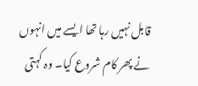قابل نہیں رہا تھا ایسے میں انہوں نے پھر کام شروع کیا۔ وہ کہتی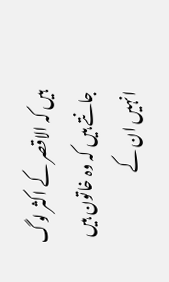ہیں کہ الاقصر کے اکثر لوگ جانتے ہیں کہ وہ خاتون ہیں انہیں ان کے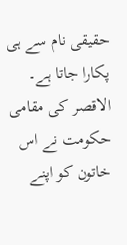حقیقی نام سے ہی پکارا جاتا ہے۔ الاقصر کی مقامی حکومت نے اس خاتون کو اپنے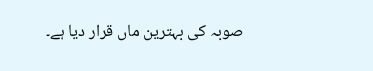صوبہ کی بہترین ماں قرار دیا ہے۔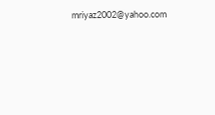mriyaz2002@yahoo.com